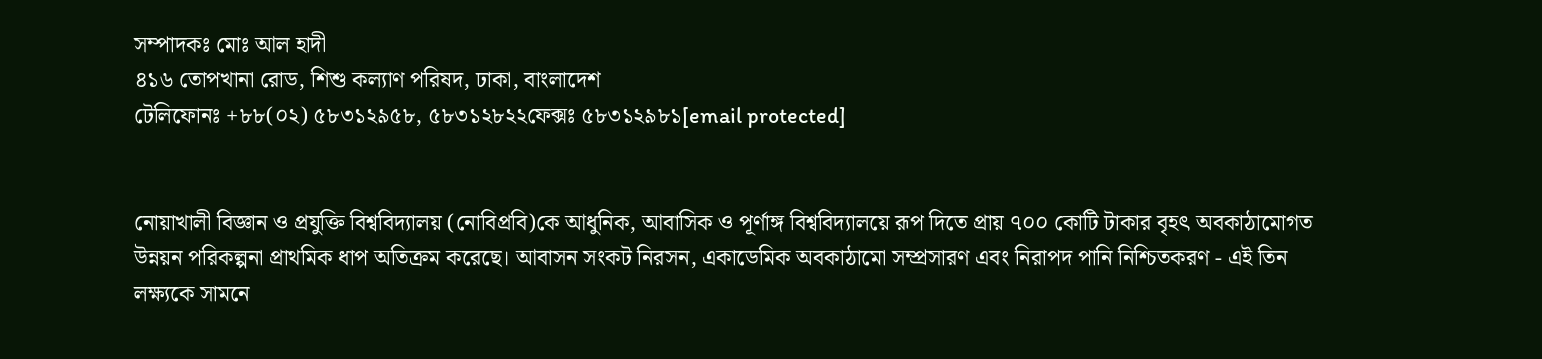সম্পাদকঃ মোঃ আল হাদী
৪১৬ তোপখানা রোড, শিশু কল্যাণ পরিষদ, ঢাকা, বাংলাদেশ
টেলিফোনঃ +৮৮(০২) ৫৮৩১২৯৫৮, ৫৮৩১২৮২২ফেক্সঃ ৫৮৩১২৯৮১[email protected]


নোয়াখালী বিজ্ঞান ও প্রযুক্তি বিশ্ববিদ্যালয় (নোবিপ্রবি)কে আধুনিক, আবাসিক ও পূর্ণাঙ্গ বিশ্ববিদ্যালয়ে রূপ দিতে প্রায় ৭০০ কোটি টাকার বৃহৎ অবকাঠামোগত উন্নয়ন পরিকল্পনা প্রাথমিক ধাপ অতিক্রম করেছে। আবাসন সংকট নিরসন, একাডেমিক অবকাঠামো সম্প্রসারণ এবং নিরাপদ পানি নিশ্চিতকরণ - এই তিন লক্ষ্যকে সামনে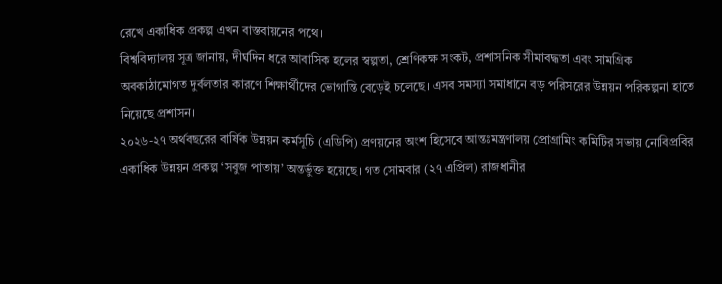রেখে একাধিক প্রকল্প এখন বাস্তবায়নের পথে।
বিশ্ববিদ্যালয় সূত্র জানায়, দীর্ঘদিন ধরে আবাসিক হলের স্বল্পতা, শ্রেণিকক্ষ সংকট, প্রশাসনিক সীমাবদ্ধতা এবং সামগ্রিক অবকাঠামোগত দুর্বলতার কারণে শিক্ষার্থীদের ভোগান্তি বেড়েই চলেছে। এসব সমস্যা সমাধানে বড় পরিসরের উন্নয়ন পরিকল্পনা হাতে নিয়েছে প্রশাসন।
২০২৬-২৭ অর্থবছরের বার্ষিক উন্নয়ন কর্মসূচি (এডিপি) প্রণয়নের অংশ হিসেবে আন্তঃমন্ত্রণালয় প্রোগ্রামিং কমিটির সভায় নোবিপ্রবির একাধিক উন্নয়ন প্রকল্প ‘সবুজ পাতায়’ অন্তর্ভুক্ত হয়েছে। গত সোমবার (২৭ এপ্রিল) রাজধানীর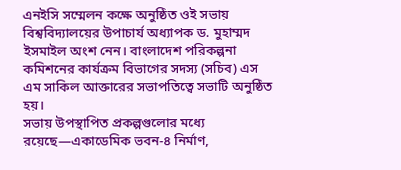এনইসি সম্মেলন কক্ষে অনুষ্ঠিত ওই সভায় বিশ্ববিদ্যালয়ের উপাচার্য অধ্যাপক ড. মুহাম্মদ ইসমাইল অংশ নেন। বাংলাদেশ পরিকল্পনা কমিশনের কার্যক্রম বিভাগের সদস্য (সচিব) এস এম সাকিল আক্তারের সভাপতিত্বে সভাটি অনুষ্ঠিত হয়।
সভায় উপস্থাপিত প্রকল্পগুলোর মধ্যে রয়েছে—একাডেমিক ভবন-৪ নির্মাণ,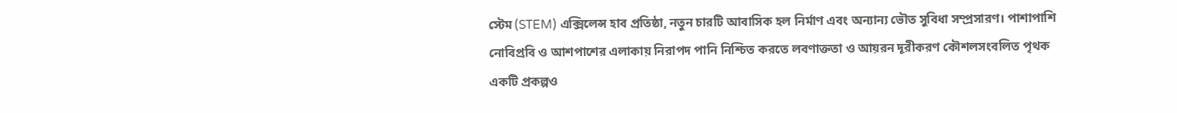স্টেম (STEM) এক্সিলেন্স হাব প্রতিষ্ঠা, নতুন চারটি আবাসিক হল নির্মাণ এবং অন্যান্য ভৌত সুবিধা সম্প্রসারণ। পাশাপাশি নোবিপ্রবি ও আশপাশের এলাকায় নিরাপদ পানি নিশ্চিত করতে লবণাক্ততা ও আয়রন দূরীকরণ কৌশলসংবলিত পৃথক একটি প্রকল্পও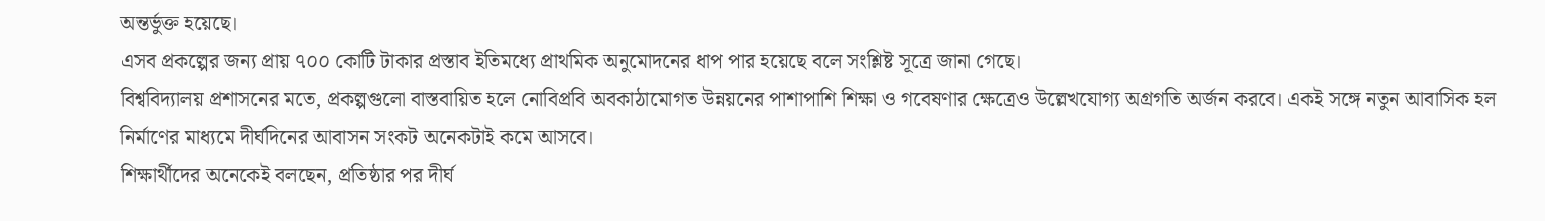অন্তর্ভুক্ত হয়েছে।
এসব প্রকল্পের জন্য প্রায় ৭০০ কোটি টাকার প্রস্তাব ইতিমধ্যে প্রাথমিক অনুমোদনের ধাপ পার হয়েছে বলে সংশ্লিষ্ট সূত্রে জানা গেছে।
বিশ্ববিদ্যালয় প্রশাসনের মতে, প্রকল্পগুলো বাস্তবায়িত হলে নোবিপ্রবি অবকাঠামোগত উন্নয়নের পাশাপাশি শিক্ষা ও গবেষণার ক্ষেত্রেও উল্লেখযোগ্য অগ্রগতি অর্জন করবে। একই সঙ্গে নতুন আবাসিক হল নির্মাণের মাধ্যমে দীর্ঘদিনের আবাসন সংকট অনেকটাই কমে আসবে।
শিক্ষার্থীদের অনেকেই বলছেন, প্রতিষ্ঠার পর দীর্ঘ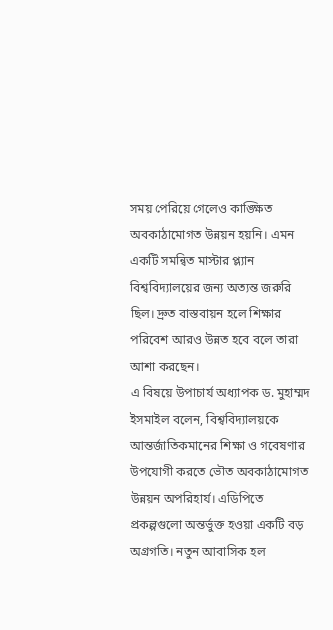সময় পেরিয়ে গেলেও কাঙ্ক্ষিত অবকাঠামোগত উন্নয়ন হয়নি। এমন একটি সমন্বিত মাস্টার প্ল্যান বিশ্ববিদ্যালয়ের জন্য অত্যন্ত জরুরি ছিল। দ্রুত বাস্তবায়ন হলে শিক্ষার পরিবেশ আরও উন্নত হবে বলে তারা আশা করছেন।
এ বিষয়ে উপাচার্য অধ্যাপক ড. মুহাম্মদ ইসমাইল বলেন, বিশ্ববিদ্যালয়কে আন্তর্জাতিকমানের শিক্ষা ও গবেষণার উপযোগী করতে ভৌত অবকাঠামোগত উন্নয়ন অপরিহার্য। এডিপিতে প্রকল্পগুলো অন্তর্ভুক্ত হওয়া একটি বড় অগ্রগতি। নতুন আবাসিক হল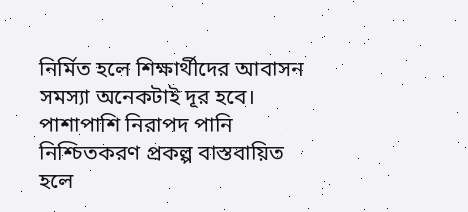নির্মিত হলে শিক্ষার্থীদের আবাসন সমস্যা অনেকটাই দূর হবে। পাশাপাশি নিরাপদ পানি নিশ্চিতকরণ প্রকল্প বাস্তবায়িত হলে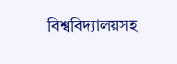বিশ্ববিদ্যালয়সহ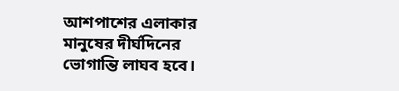আশপাশের এলাকার মানুষের দীর্ঘদিনের ভোগান্তি লাঘব হবে।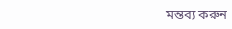মন্তব্য করুন